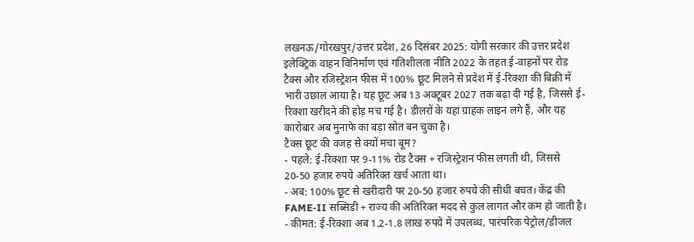लखनऊ/गोरखपुर/उत्तर प्रदेश, 26 दिसंबर 2025: योगी सरकार की उत्तर प्रदेश इलेक्ट्रिक वाहन विनिर्माण एवं गतिशीलता नीति 2022 के तहत ई-वाहनों पर रोड टैक्स और रजिस्ट्रेशन फीस में 100% छूट मिलने से प्रदेश में ई-रिक्शा की बिक्री में भारी उछाल आया है। यह छूट अब 13 अक्टूबर 2027 तक बढ़ा दी गई है, जिससे ई-रिक्शा खरीदने की होड़ मच गई है। डीलरों के यहां ग्राहक लाइन लगे हैं, और यह कारोबार अब मुनाफे का बड़ा स्रोत बन चुका है।
टैक्स छूट की वजह से क्यों मचा बूम?
- पहले: ई-रिक्शा पर 9-11% रोड टैक्स + रजिस्ट्रेशन फीस लगती थी, जिससे 20-50 हजार रुपये अतिरिक्त खर्च आता था।
- अब: 100% छूट से खरीदारी पर 20-50 हजार रुपये की सीधी बचत। केंद्र की FAME-II सब्सिडी + राज्य की अतिरिक्त मदद से कुल लागत और कम हो जाती है।
- कीमत: ई-रिक्शा अब 1.2-1.8 लाख रुपये में उपलब्ध, पारंपरिक पेट्रोल/डीजल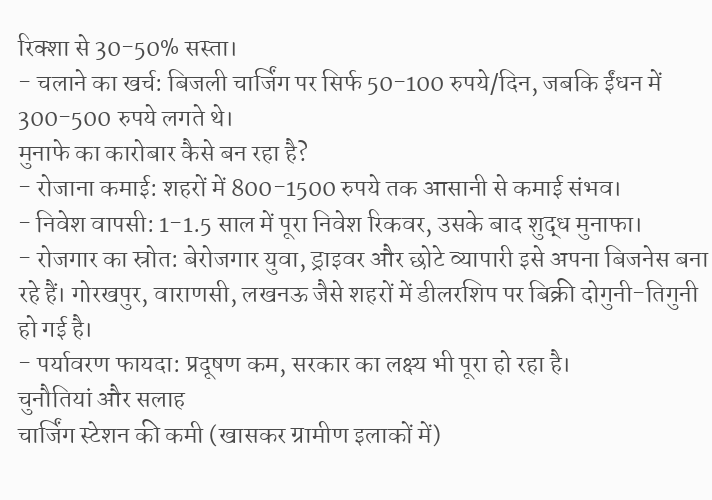रिक्शा से 30-50% सस्ता।
- चलाने का खर्च: बिजली चार्जिंग पर सिर्फ 50-100 रुपये/दिन, जबकि ईंधन में 300-500 रुपये लगते थे।
मुनाफे का कारोबार कैसे बन रहा है?
- रोजाना कमाई: शहरों में 800-1500 रुपये तक आसानी से कमाई संभव।
- निवेश वापसी: 1-1.5 साल में पूरा निवेश रिकवर, उसके बाद शुद्ध मुनाफा।
- रोजगार का स्रोत: बेरोजगार युवा, ड्राइवर और छोटे व्यापारी इसे अपना बिजनेस बना रहे हैं। गोरखपुर, वाराणसी, लखनऊ जैसे शहरों में डीलरशिप पर बिक्री दोगुनी-तिगुनी हो गई है।
- पर्यावरण फायदा: प्रदूषण कम, सरकार का लक्ष्य भी पूरा हो रहा है।
चुनौतियां और सलाह
चार्जिंग स्टेशन की कमी (खासकर ग्रामीण इलाकों में)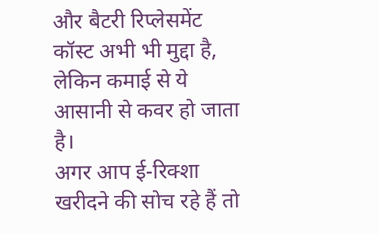और बैटरी रिप्लेसमेंट कॉस्ट अभी भी मुद्दा है,
लेकिन कमाई से ये आसानी से कवर हो जाता है।
अगर आप ई-रिक्शा खरीदने की सोच रहे हैं तो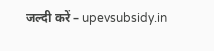जल्दी करें – upevsubsidy.in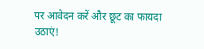पर आवेदन करें और छूट का फायदा उठाएं!